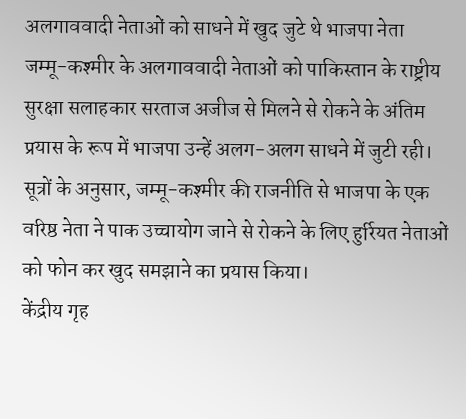अलगाववादी नेताओं को साधने में खुद जुटे थे भाजपा नेता
जम्मू-कश्मीर के अलगाववादी नेताओं को पाकिस्तान के राष्ट्रीय सुरक्षा सलाहकार सरताज अजीज से मिलने से रोकने के अंतिम प्रयास के रूप में भाजपा उन्हें अलग-अलग साधने में जुटी रही। सूत्रों के अनुसार, जम्मू-कश्मीर की राजनीति से भाजपा के एक वरिष्ठ नेता ने पाक उच्चायोग जाने से रोकने के लिए हुर्रियत नेताओं को फोन कर खुद समझाने का प्रयास किया।
केंद्रीय गृह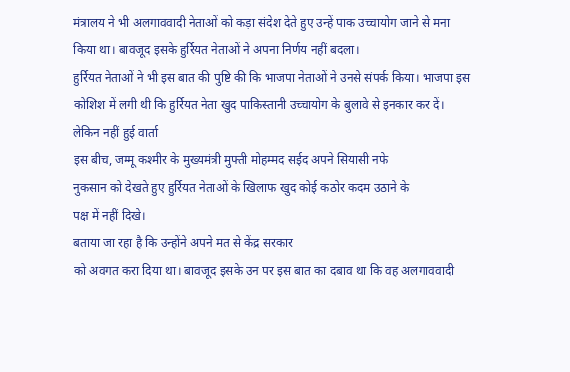मंत्रालय ने भी अलगाववादी नेताओं को कड़ा संदेश देते हुए उन्हें पाक उच्चायोग जाने से मना किया था। बावजूद इसके हुर्रियत नेताओं ने अपना निर्णय नहीं बदला।
हुर्रियत नेताओं ने भी इस बात की पुष्टि की कि भाजपा नेताओं ने उनसे संपर्क किया। भाजपा इस कोशिश में लगी थी कि हुर्रियत नेता खुद पाकिस्तानी उच्चायोग के बुलावे से इनकार कर दें।
लेकिन नहीं हुई वार्ता
इस बीच, जम्मू कश्मीर के मुख्यमंत्री मुफ्ती मोहम्मद सईद अपने सियासी नफे
नुकसान को देखते हुए हुर्रियत नेताओं के खिलाफ खुद कोई कठोर कदम उठाने के
पक्ष में नहीं दिखे।
बताया जा रहा है कि उन्होंने अपने मत से केंद्र सरकार
को अवगत करा दिया था। बावजूद इसके उन पर इस बात का दबाव था कि वह अलगाववादी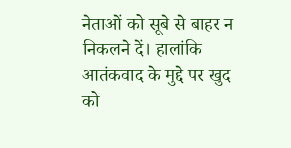नेताओं को सूबे से बाहर न निकलने दें। हालांकि आतंकवाद के मुद्दे पर खुद
को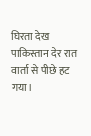घिरता देख पाकिस्तान देर रात वार्ता से पीछे हट गया।